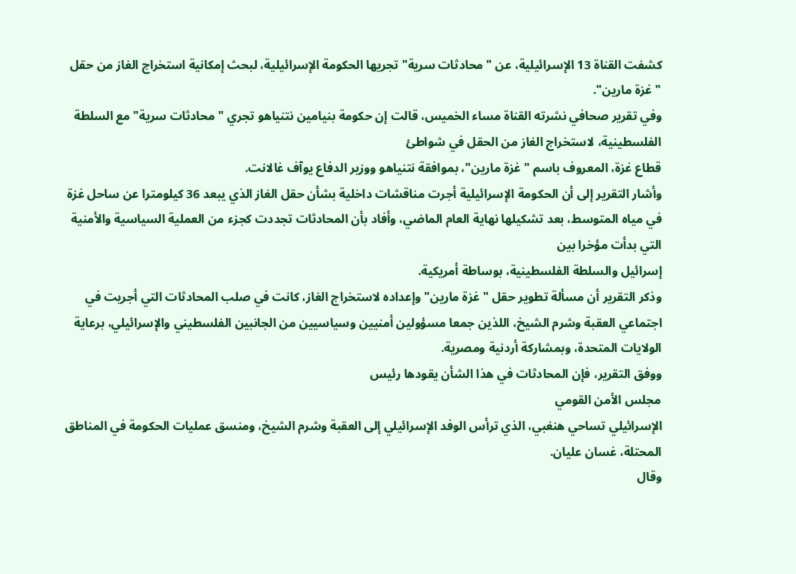كشفت القناة 13 الإسرائيلية، عن "محادثات سرية" تجريها الحكومة الإسرائيلية، لبحث إمكانية استخراج الغاز من حقل "غزة مارين".
وفي تقرير صحافي نشرته القناة مساء الخميس، قالت إن حكومة بنيامين نتنياهو تجري "محادثات سرية" مع السلطة
الفلسطينية، لاستخراج الغاز من الحقل في شواطئ
قطاع غزة، المعروف باسم "غزة مارين"، بموافقة نتنياهو ووزير الدفاع يوآف غالانت.
وأشار التقرير إلى أن الحكومة الإسرائيلية أجرت مناقشات داخلية بشأن حقل الغاز الذي يبعد 36 كيلومترا عن ساحل غزة في مياه المتوسط، بعد تشكيلها نهاية العام الماضي، وأفاد بأن المحادثات تجددت كجزء من العملية السياسية والأمنية التي بدأت مؤخرا بين
إسرائيل والسلطة الفلسطينية، بوساطة أمريكية.
وذكر التقرير أن مسألة تطوير حقل "غزة مارين" وإعداده لاستخراج الغاز، كانت في صلب المحادثات التي أجريت في اجتماعي العقبة وشرم الشيخ، اللذين جمعا مسؤولين أمنيين وسياسيين من الجانبين الفلسطيني والإسرائيلي، برعاية
الولايات المتحدة، وبمشاركة أردنية ومصرية.
ووفق التقرير، فإن المحادثات في هذا الشأن يقودها رئيس
مجلس الأمن القومي
الإسرائيلي تساحي هنغبي، الذي ترأس الوفد الإسرائيلي إلى العقبة وشرم الشيخ، ومنسق عمليات الحكومة في المناطق المحتلة، غسان عليان.
وقال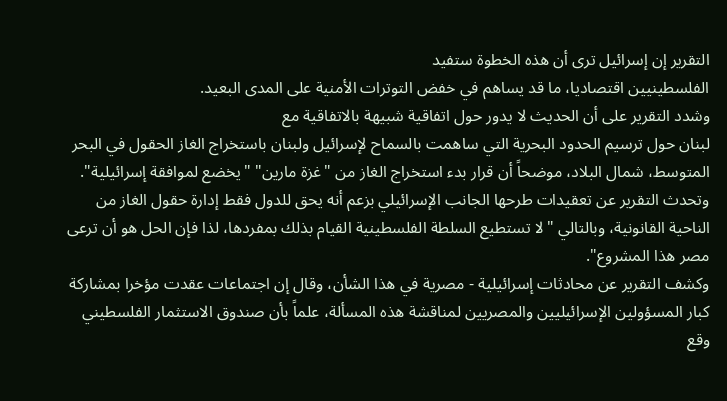التقرير إن إسرائيل ترى أن هذه الخطوة ستفيد
الفلسطينيين اقتصاديا، ما قد يساهم في خفض التوترات الأمنية على المدى البعيد.
وشدد التقرير على أن الحديث لا يدور حول اتفاقية شبيهة بالاتفاقية مع
لبنان حول ترسيم الحدود البحرية التي ساهمت بالسماح لإسرائيل ولبنان باستخراج الغاز الحقول في البحر المتوسط، شمال البلاد، موضحاً أن قرار بدء استخراج الغاز من "غزة مارين" "يخضع لموافقة إسرائيلية".
وتحدث التقرير عن تعقيدات طرحها الجانب الإسرائيلي بزعم أنه يحق للدول فقط إدارة حقول الغاز من الناحية القانونية، وبالتالي "لا تستطيع السلطة الفلسطينية القيام بذلك بمفردها، لذا فإن الحل هو أن ترعى مصر هذا المشروع".
وكشف التقرير عن محادثات إسرائيلية - مصرية في هذا الشأن، وقال إن اجتماعات عقدت مؤخرا بمشاركة كبار المسؤولين الإسرائيليين والمصريين لمناقشة هذه المسألة، علماً بأن صندوق الاستثمار الفلسطيني وقع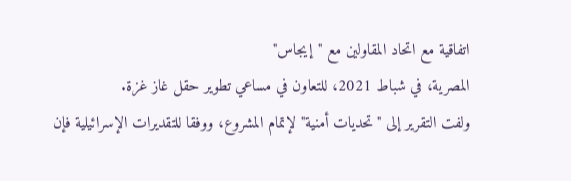اتفاقية مع اتحاد المقاولين مع "إيجاس"
المصرية، في شباط 2021، للتعاون في مساعي تطوير حقل غاز غزة.
ولفت التقرير إلى "تحديات أمنية" لإتمام المشروع، ووفقا للتقديرات الإسرائيلية فإن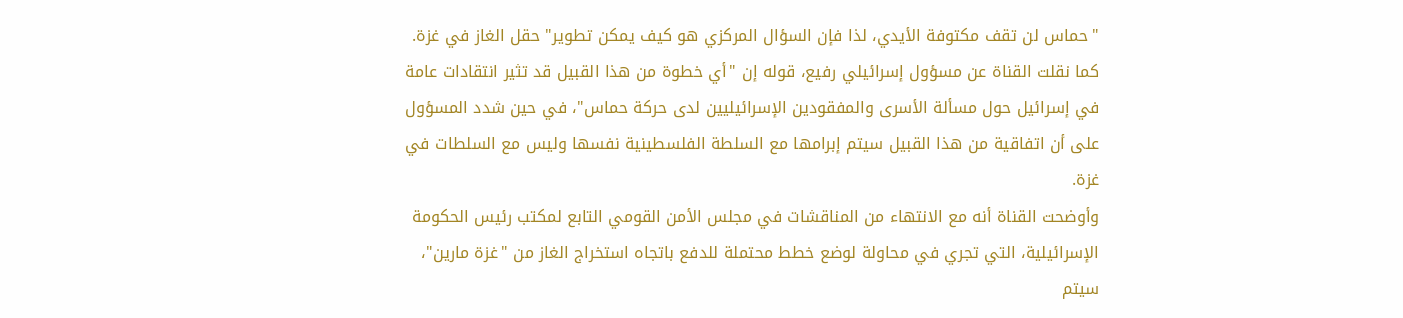"حماس لن تقف مكتوفة الأيدي، لذا فإن السؤال المركزي هو كيف يمكن تطوير" حقل الغاز في غزة.
كما نقلت القناة عن مسؤول إسرائيلي رفيع، قوله إن "أي خطوة من هذا القبيل قد تثير انتقادات عامة
في إسرائيل حول مسألة الأسرى والمفقودين الإسرائيليين لدى حركة حماس"، في حين شدد المسؤول على أن اتفاقية من هذا القبيل سيتم إبرامها مع السلطة الفلسطينية نفسها وليس مع السلطات في غزة.
وأوضحت القناة أنه مع الانتهاء من المناقشات في مجلس الأمن القومي التابع لمكتب رئيس الحكومة الإسرائيلية، التي تجري في محاولة لوضع خطط محتملة للدفع باتجاه استخراج الغاز من "غزة مارين"، سيتم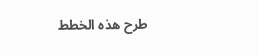طرح هذه الخطط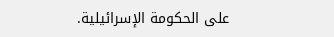على الحكومة الإسرائيلية.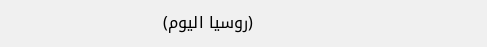(روسيا اليوم)